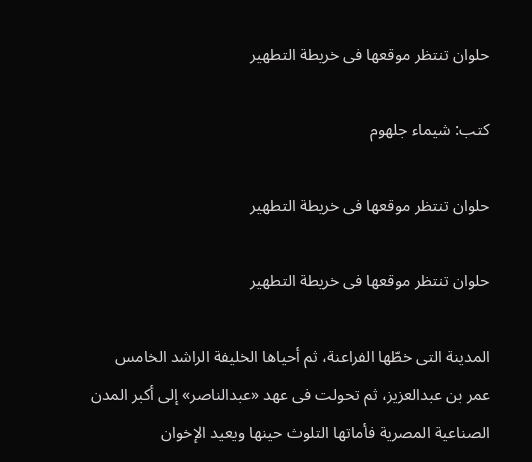حلوان تنتظر موقعها فى خريطة التطهير

كتب: شيماء جلهوم

حلوان تنتظر موقعها فى خريطة التطهير

حلوان تنتظر موقعها فى خريطة التطهير

المدينة التى خطّها الفراعنة، ثم أحياها الخليفة الراشد الخامس عمر بن عبدالعزيز، ثم تحولت فى عهد «عبدالناصر» إلى أكبر المدن الصناعية المصرية فأماتها التلوث حينها ويعيد الإخوان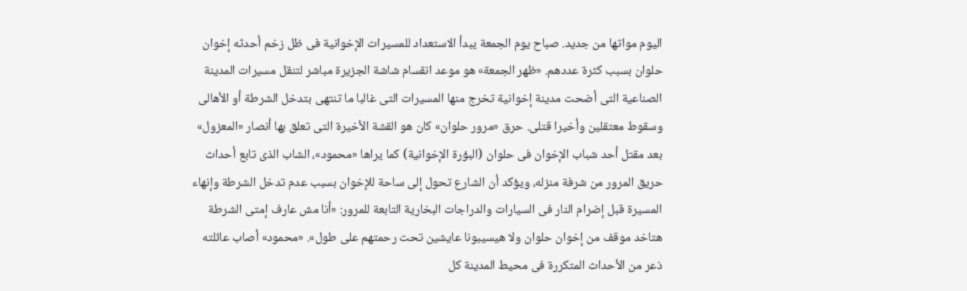اليوم مواتها من جديد. صباح يوم الجمعة يبدأ الاستعداد للمسيرات الإخوانية فى ظل زخم أحدثه إخوان حلوان بسبب كثرة عددهم. «ظهر الجمعة» هو موعد انقسام شاشة الجزيرة مباشر لتنقل مسيرات المدينة الصناعية التى أضحت مدينة إخوانية تخرج منها المسيرات التى غالبا ما تنتهى بتدخل الشرطة أو الأهالى وسقوط معتقلين وأخيرا قتلى. حرق «مرور حلوان» كان هو القشة الأخيرة التى تعلق بها أنصار «المعزول» بعد مقتل أحد شباب الإخوان فى حلوان (البؤرة الإخوانية) كما يراها «محمود»، الشاب الذى تابع أحداث حريق المرور من شرفة منزله، ويؤكد أن الشارع تحول إلى ساحة للإخوان بسبب عدم تدخل الشرطة وإنهاء المسيرة قبل إضرام النار فى السيارات والدراجات البخارية التابعة للمرور: «أنا مش عارف إمتى الشرطة هتاخد موقف من إخوان حلوان ولا هيسيبونا عايشين تحت رحمتهم على طول». «محمود» أصاب عائلته ذعر من الأحداث المتكررة فى محيط المدينة كل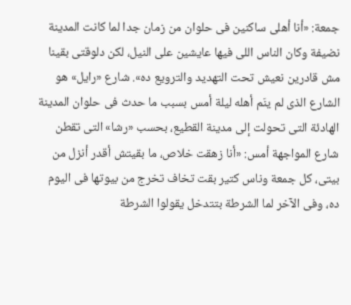جمعة: «أنا أهلى ساكنين فى حلوان من زمان جدا لما كانت المدينة نضيفة وكان الناس اللى فيها عايشين على النيل، لكن دلوقتى بقينا مش قادرين نعيش تحت التهديد والترويع ده». شارع «رايل» هو الشارع الذى لم ينَم أهله ليلة أمس بسبب ما حدث فى حلوان المدينة الهادئة التى تحولت إلى مدينة القطيع، بحسب «رشا» التى تقطن شارع المواجهة أمس: «أنا زهقت خلاص، ما بقيتش أقدر أنزل من بيتى، كل جمعة وناس كتير بقت تخاف تخرج من بيوتها فى اليوم ده، وفى الآخر لما الشرطة بتتدخل يقولوا الشرطة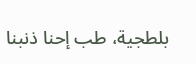بلطجية، طب إحنا ذنبنا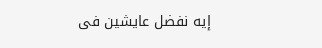إيه نفضل عايشين فى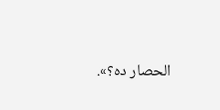الحصار ده؟».